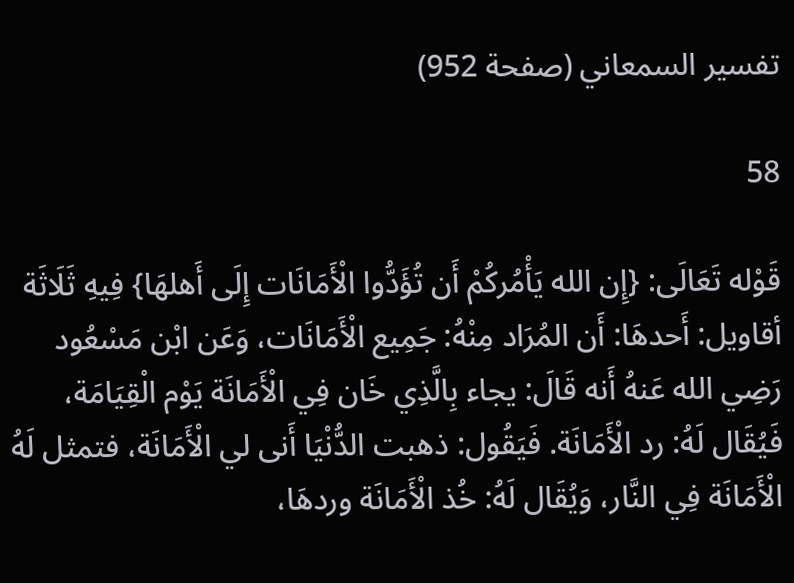تفسير السمعاني (صفحة 952)

58

قَوْله تَعَالَى: {إِن الله يَأْمُركُمْ أَن تُؤَدُّوا الْأَمَانَات إِلَى أَهلهَا} فِيهِ ثَلَاثَة أقاويل: أَحدهَا: أَن المُرَاد مِنْهُ: جَمِيع الْأَمَانَات، وَعَن ابْن مَسْعُود رَضِي الله عَنهُ أَنه قَالَ: يجاء بِالَّذِي خَان فِي الْأَمَانَة يَوْم الْقِيَامَة، فَيُقَال لَهُ: رد الْأَمَانَة. فَيَقُول: ذهبت الدُّنْيَا أَنى لي الْأَمَانَة، فتمثل لَهُ الْأَمَانَة فِي النَّار، وَيُقَال لَهُ: خُذ الْأَمَانَة وردهَا،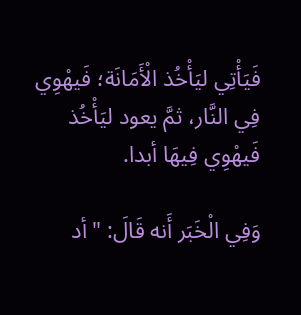فَيَأْتِي ليَأْخُذ الْأَمَانَة؛ فَيهْوِي فِي النَّار، ثمَّ يعود ليَأْخُذ فَيهْوِي فِيهَا أبدا.

وَفِي الْخَبَر أَنه قَالَ: " أد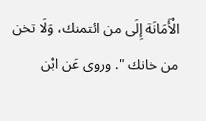الْأَمَانَة إِلَى من ائتمنك، وَلَا تخن من خانك ". وروى عَن ابْن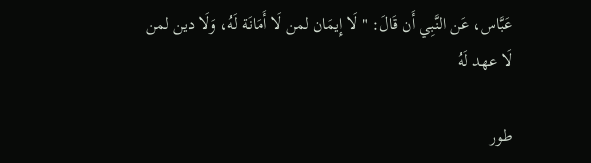عَبَّاس، عَن النَّبِي أَن قَالَ: " لَا إِيمَان لمن لَا أَمَانَة لَهُ، وَلَا دين لمن لَا عهد لَهُ

طور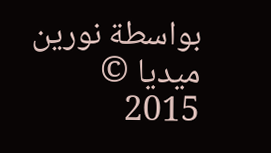بواسطة نورين ميديا © 2015